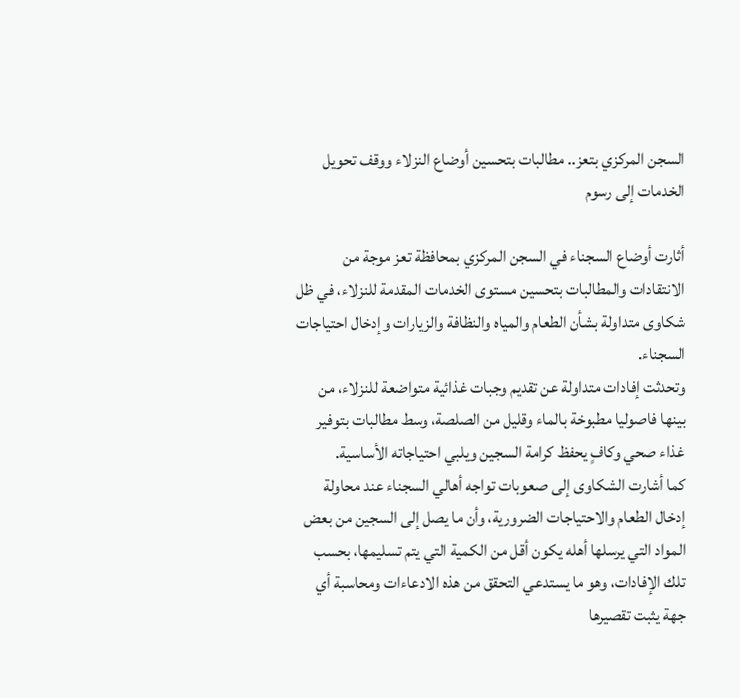السجن المركزي بتعز.. مطالبات بتحسين أوضاع النزلاء ووقف تحويل الخدمات إلى رسوم

أثارت أوضاع السجناء في السجن المركزي بمحافظة تعز موجة من الانتقادات والمطالبات بتحسين مستوى الخدمات المقدمة للنزلاء، في ظل شكاوى متداولة بشأن الطعام والمياه والنظافة والزيارات وإدخال احتياجات السجناء.
وتحدثت إفادات متداولة عن تقديم وجبات غذائية متواضعة للنزلاء، من بينها فاصوليا مطبوخة بالماء وقليل من الصلصة، وسط مطالبات بتوفير غذاء صحي وكافٍ يحفظ كرامة السجين ويلبي احتياجاته الأساسية.
كما أشارت الشكاوى إلى صعوبات تواجه أهالي السجناء عند محاولة إدخال الطعام والاحتياجات الضرورية، وأن ما يصل إلى السجين من بعض المواد التي يرسلها أهله يكون أقل من الكمية التي يتم تسليمها، بحسب تلك الإفادات، وهو ما يستدعي التحقق من هذه الادعاءات ومحاسبة أي جهة يثبت تقصيرها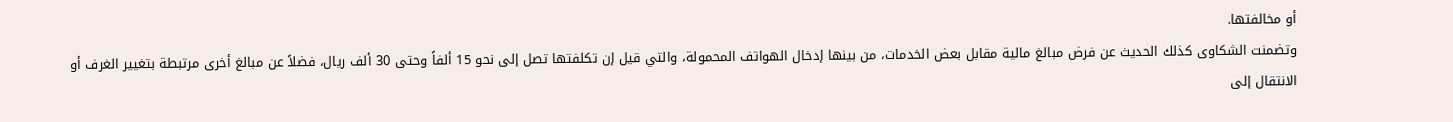أو مخالفتها.
وتضمنت الشكاوى كذلك الحديث عن فرض مبالغ مالية مقابل بعض الخدمات، من بينها إدخال الهواتف المحمولة، والتي قيل إن تكلفتها تصل إلى نحو 15 ألفاً وحتى 30 ألف ريال، فضلاً عن مبالغ أخرى مرتبطة بتغيير الغرف أو الانتقال إلى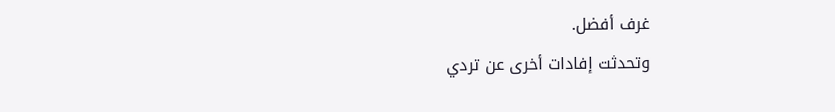غرف أفضل.
وتحدثت إفادات أخرى عن تردي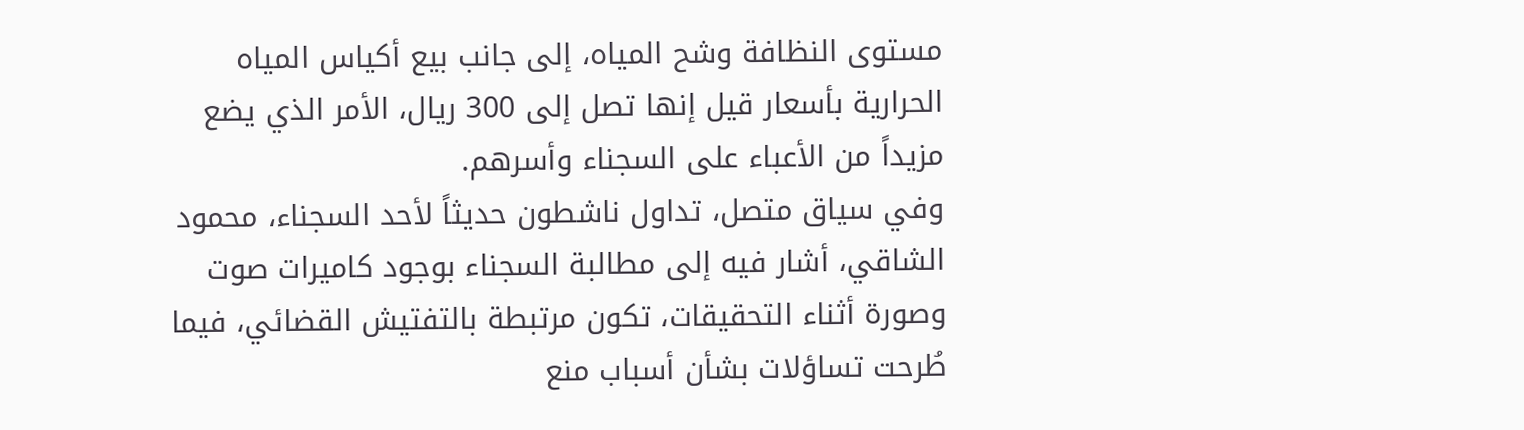مستوى النظافة وشح المياه، إلى جانب بيع أكياس المياه الحرارية بأسعار قيل إنها تصل إلى 300 ريال، الأمر الذي يضع مزيداً من الأعباء على السجناء وأسرهم.
وفي سياق متصل، تداول ناشطون حديثاً لأحد السجناء، محمود الشاقي، أشار فيه إلى مطالبة السجناء بوجود كاميرات صوت وصورة أثناء التحقيقات، تكون مرتبطة بالتفتيش القضائي، فيما طُرحت تساؤلات بشأن أسباب منع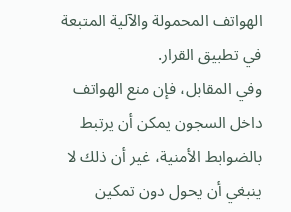الهواتف المحمولة والآلية المتبعة في تطبيق القرار.
وفي المقابل، فإن منع الهواتف داخل السجون يمكن أن يرتبط بالضوابط الأمنية، غير أن ذلك لا ينبغي أن يحول دون تمكين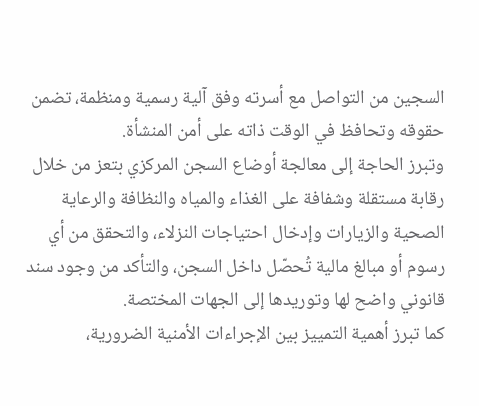السجين من التواصل مع أسرته وفق آلية رسمية ومنظمة، تضمن حقوقه وتحافظ في الوقت ذاته على أمن المنشأة.
وتبرز الحاجة إلى معالجة أوضاع السجن المركزي بتعز من خلال رقابة مستقلة وشفافة على الغذاء والمياه والنظافة والرعاية الصحية والزيارات وإدخال احتياجات النزلاء، والتحقق من أي رسوم أو مبالغ مالية تُحصّل داخل السجن، والتأكد من وجود سند قانوني واضح لها وتوريدها إلى الجهات المختصة.
كما تبرز أهمية التمييز بين الإجراءات الأمنية الضرورية،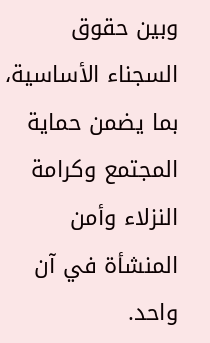وبين حقوق السجناء الأساسية، بما يضمن حماية المجتمع وكرامة النزلاء وأمن المنشأة في آن واحد.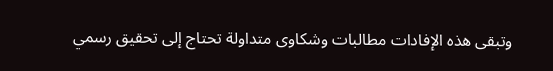وتبقى هذه الإفادات مطالبات وشكاوى متداولة تحتاج إلى تحقيق رسمي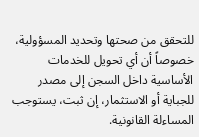للتحقق من صحتها وتحديد المسؤولية، خصوصاً أن أي تحويل للخدمات الأساسية داخل السجن إلى مصدر للجباية أو الاستثمار، إن ثبت، يستوجب المساءلة القانونية.